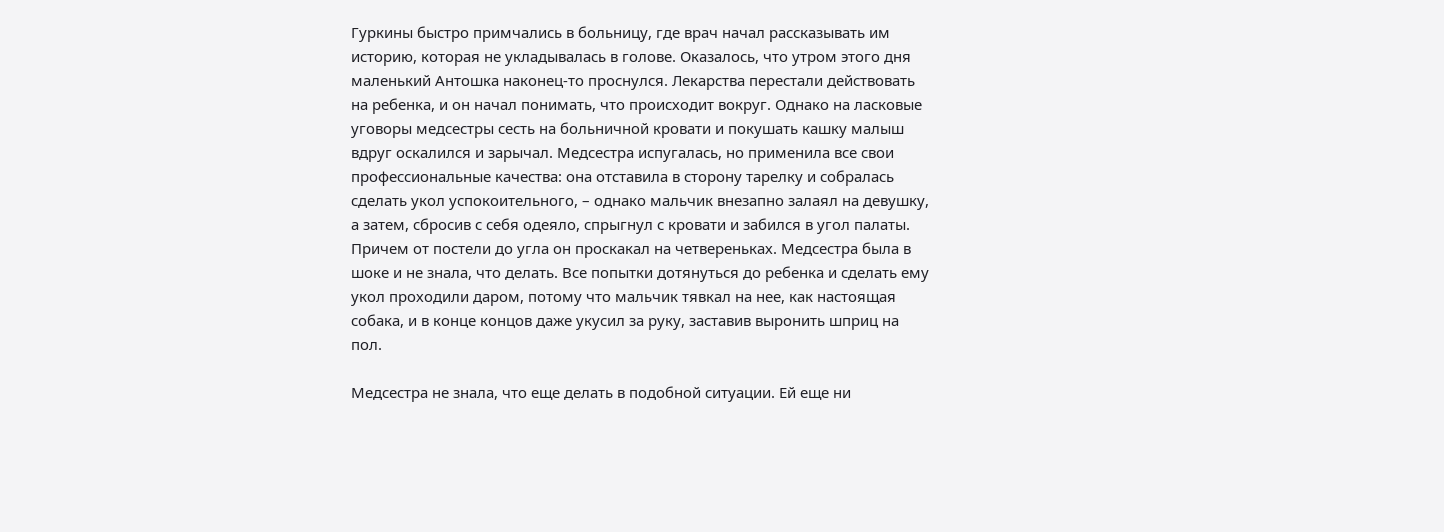Гуркины быстро примчались в больницу, где врач начал рассказывать им историю, которая не укладывалась в голове. Оказалось, что утром этого дня маленький Антошка наконец-то проснулся. Лекарства перестали действовать на ребенка, и он начал понимать, что происходит вокруг. Однако на ласковые уговоры медсестры сесть на больничной кровати и покушать кашку малыш вдруг оскалился и зарычал. Медсестра испугалась, но применила все свои профессиональные качества: она отставила в сторону тарелку и собралась сделать укол успокоительного, – однако мальчик внезапно залаял на девушку, а затем, сбросив с себя одеяло, спрыгнул с кровати и забился в угол палаты. Причем от постели до угла он проскакал на четвереньках. Медсестра была в шоке и не знала, что делать. Все попытки дотянуться до ребенка и сделать ему укол проходили даром, потому что мальчик тявкал на нее, как настоящая собака, и в конце концов даже укусил за руку, заставив выронить шприц на пол.

Медсестра не знала, что еще делать в подобной ситуации. Ей еще ни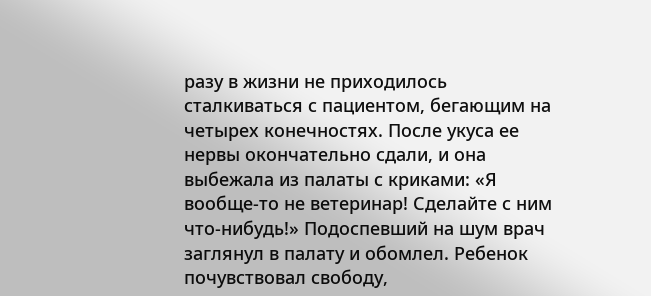разу в жизни не приходилось сталкиваться с пациентом, бегающим на четырех конечностях. После укуса ее нервы окончательно сдали, и она выбежала из палаты с криками: «Я вообще-то не ветеринар! Сделайте с ним что-нибудь!» Подоспевший на шум врач заглянул в палату и обомлел. Ребенок почувствовал свободу,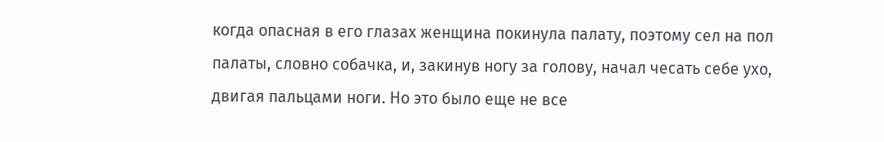когда опасная в его глазах женщина покинула палату, поэтому сел на пол палаты, словно собачка, и, закинув ногу за голову, начал чесать себе ухо, двигая пальцами ноги. Но это было еще не все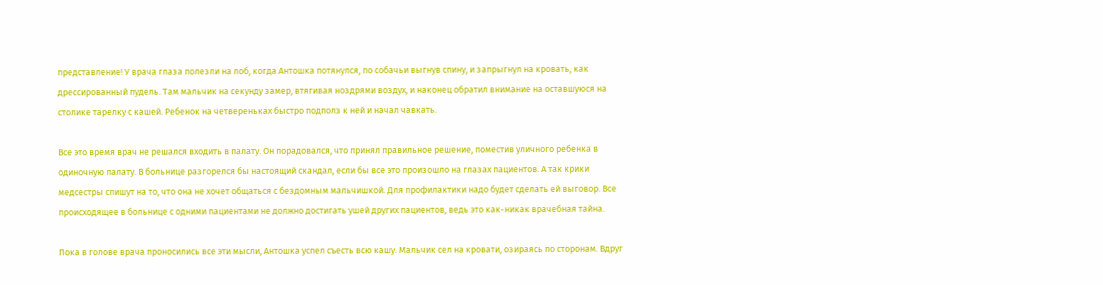представление! У врача глаза полезли на лоб, когда Антошка потянулся, по собачьи выгнув спину, и запрыгнул на кровать, как дрессированный пудель. Там мальчик на секунду замер, втягивая ноздрями воздух, и наконец обратил внимание на оставшуюся на столике тарелку с кашей. Ребенок на четвереньках быстро подполз к ней и начал чавкать.

Все это время врач не решался входить в палату. Он порадовался, что принял правильное решение, поместив уличного ребенка в одиночную палату. В больнице разгорелся бы настоящий скандал, если бы все это произошло на глазах пациентов. А так крики медсестры спишут на то, что она не хочет общаться с бездомным мальчишкой. Для профилактики надо будет сделать ей выговор. Все происходящее в больнице с одними пациентами не должно достигать ушей других пациентов, ведь это как-никак врачебная тайна.

Пока в голове врача проносились все эти мысли, Антошка успел съесть всю кашу. Мальчик сел на кровати, озираясь по сторонам. Вдруг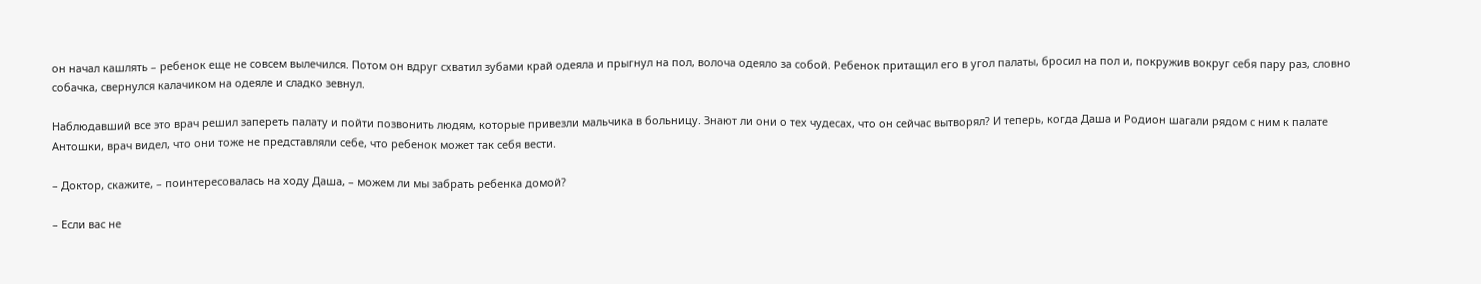он начал кашлять – ребенок еще не совсем вылечился. Потом он вдруг схватил зубами край одеяла и прыгнул на пол, волоча одеяло за собой. Ребенок притащил его в угол палаты, бросил на пол и, покружив вокруг себя пару раз, словно собачка, свернулся калачиком на одеяле и сладко зевнул.

Наблюдавший все это врач решил запереть палату и пойти позвонить людям, которые привезли мальчика в больницу. Знают ли они о тех чудесах, что он сейчас вытворял? И теперь, когда Даша и Родион шагали рядом с ним к палате Антошки, врач видел, что они тоже не представляли себе, что ребенок может так себя вести.

– Доктор, скажите, – поинтересовалась на ходу Даша, – можем ли мы забрать ребенка домой?

– Если вас не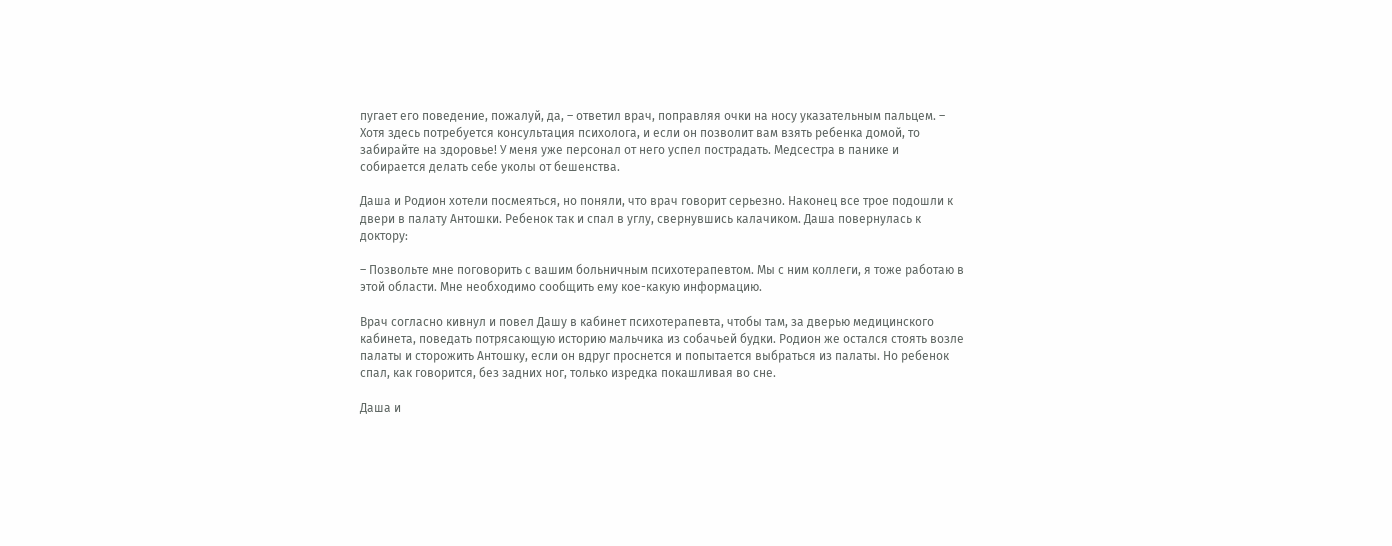пугает его поведение, пожалуй, да, – ответил врач, поправляя очки на носу указательным пальцем. – Хотя здесь потребуется консультация психолога, и если он позволит вам взять ребенка домой, то забирайте на здоровье! У меня уже персонал от него успел пострадать. Медсестра в панике и собирается делать себе уколы от бешенства.

Даша и Родион хотели посмеяться, но поняли, что врач говорит серьезно. Наконец все трое подошли к двери в палату Антошки. Ребенок так и спал в углу, свернувшись калачиком. Даша повернулась к доктору:

– Позвольте мне поговорить с вашим больничным психотерапевтом. Мы с ним коллеги, я тоже работаю в этой области. Мне необходимо сообщить ему кое-какую информацию.

Врач согласно кивнул и повел Дашу в кабинет психотерапевта, чтобы там, за дверью медицинского кабинета, поведать потрясающую историю мальчика из собачьей будки. Родион же остался стоять возле палаты и сторожить Антошку, если он вдруг проснется и попытается выбраться из палаты. Но ребенок спал, как говорится, без задних ног, только изредка покашливая во сне.

Даша и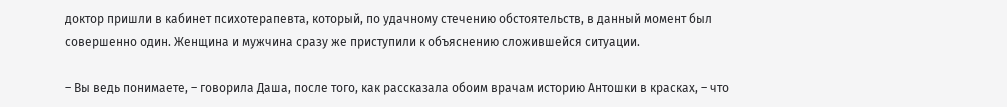доктор пришли в кабинет психотерапевта, который, по удачному стечению обстоятельств, в данный момент был совершенно один. Женщина и мужчина сразу же приступили к объяснению сложившейся ситуации.

– Вы ведь понимаете, – говорила Даша, после того, как рассказала обоим врачам историю Антошки в красках, – что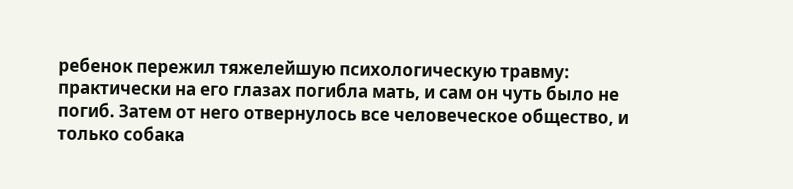ребенок пережил тяжелейшую психологическую травму: практически на его глазах погибла мать, и сам он чуть было не погиб. Затем от него отвернулось все человеческое общество, и только собака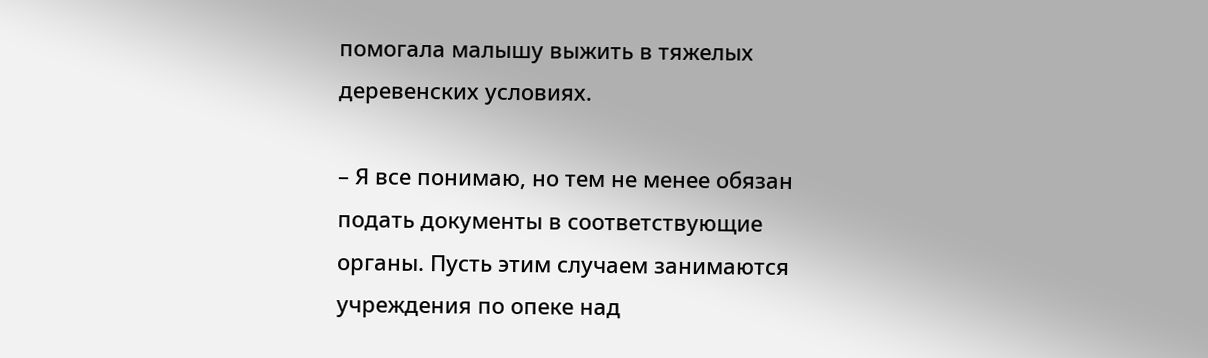помогала малышу выжить в тяжелых деревенских условиях.

– Я все понимаю, но тем не менее обязан подать документы в соответствующие органы. Пусть этим случаем занимаются учреждения по опеке над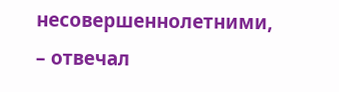несовершеннолетними, – отвечал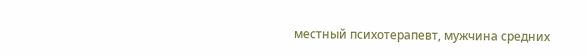местный психотерапевт, мужчина средних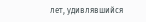лет, удивлявшийся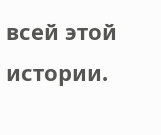всей этой истории.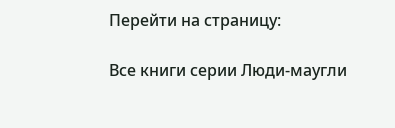Перейти на страницу:

Все книги серии Люди-маугли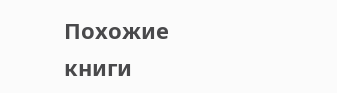Похожие книги